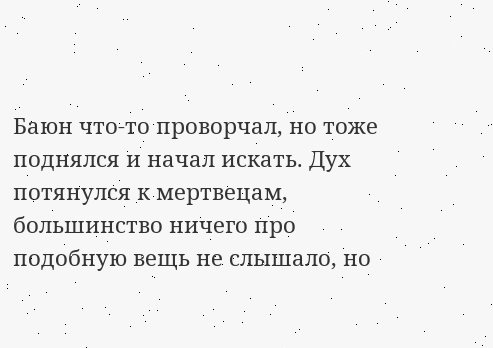Баюн что-то проворчал, но тоже поднялся и начал искать. Дух потянулся к мертвецам, большинство ничего про подобную вещь не слышало, но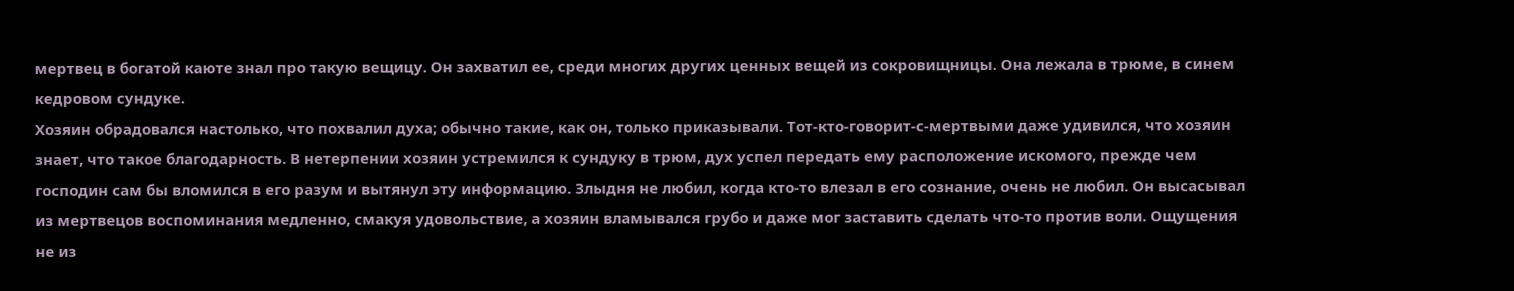мертвец в богатой каюте знал про такую вещицу. Он захватил ее, среди многих других ценных вещей из сокровищницы. Она лежала в трюме, в синем кедровом сундуке.
Хозяин обрадовался настолько, что похвалил духа; обычно такие, как он, только приказывали. Тот-кто-говорит-с-мертвыми даже удивился, что хозяин знает, что такое благодарность. В нетерпении хозяин устремился к сундуку в трюм, дух успел передать ему расположение искомого, прежде чем господин сам бы вломился в его разум и вытянул эту информацию. Злыдня не любил, когда кто-то влезал в его сознание, очень не любил. Он высасывал из мертвецов воспоминания медленно, смакуя удовольствие, а хозяин вламывался грубо и даже мог заставить сделать что-то против воли. Ощущения не из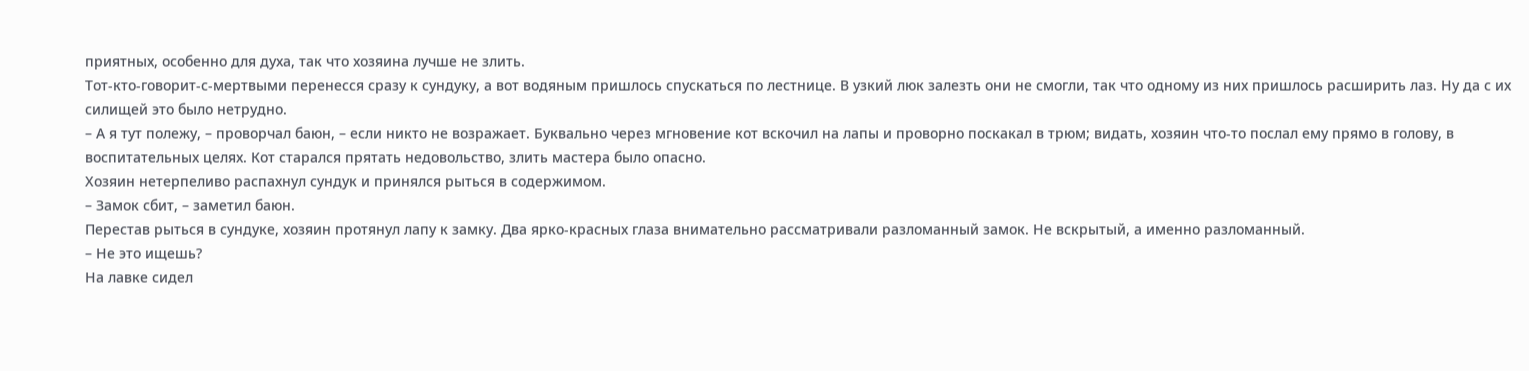приятных, особенно для духа, так что хозяина лучше не злить.
Тот-кто-говорит-с-мертвыми перенесся сразу к сундуку, а вот водяным пришлось спускаться по лестнице. В узкий люк залезть они не смогли, так что одному из них пришлось расширить лаз. Ну да с их силищей это было нетрудно.
– А я тут полежу, – проворчал баюн, – если никто не возражает. Буквально через мгновение кот вскочил на лапы и проворно поскакал в трюм; видать, хозяин что-то послал ему прямо в голову, в воспитательных целях. Кот старался прятать недовольство, злить мастера было опасно.
Хозяин нетерпеливо распахнул сундук и принялся рыться в содержимом.
– Замок сбит, – заметил баюн.
Перестав рыться в сундуке, хозяин протянул лапу к замку. Два ярко-красных глаза внимательно рассматривали разломанный замок. Не вскрытый, а именно разломанный.
– Не это ищешь?
На лавке сидел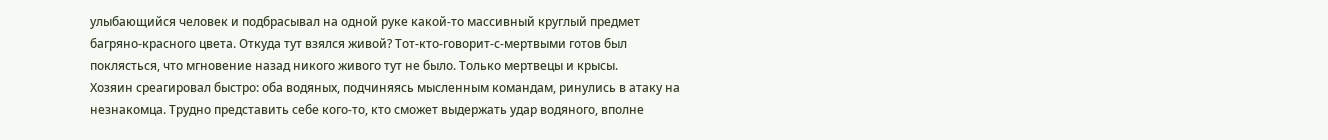улыбающийся человек и подбрасывал на одной руке какой-то массивный круглый предмет багряно-красного цвета. Откуда тут взялся живой? Тот-кто-говорит-с-мертвыми готов был поклясться, что мгновение назад никого живого тут не было. Только мертвецы и крысы.
Хозяин среагировал быстро: оба водяных, подчиняясь мысленным командам, ринулись в атаку на незнакомца. Трудно представить себе кого-то, кто сможет выдержать удар водяного, вполне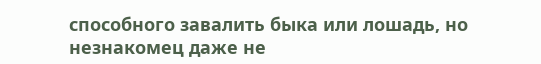способного завалить быка или лошадь, но незнакомец даже не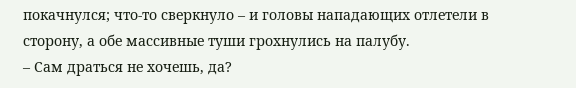покачнулся; что-то сверкнуло – и головы нападающих отлетели в сторону, а обе массивные туши грохнулись на палубу.
– Сам драться не хочешь, да?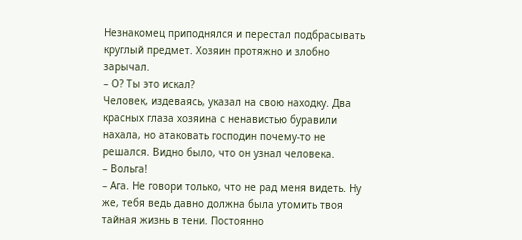Незнакомец приподнялся и перестал подбрасывать круглый предмет. Хозяин протяжно и злобно зарычал.
– О? Ты это искал?
Человек, издеваясь, указал на свою находку. Два красных глаза хозяина с ненавистью буравили нахала, но атаковать господин почему-то не решался. Видно было, что он узнал человека.
– Вольга!
– Ага. Не говори только, что не рад меня видеть. Ну же, тебя ведь давно должна была утомить твоя тайная жизнь в тени. Постоянно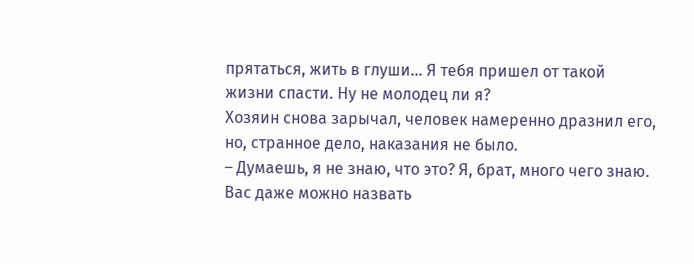прятаться, жить в глуши… Я тебя пришел от такой жизни спасти. Ну не молодец ли я?
Хозяин снова зарычал, человек намеренно дразнил его, но, странное дело, наказания не было.
– Думаешь, я не знаю, что это? Я, брат, много чего знаю. Вас даже можно назвать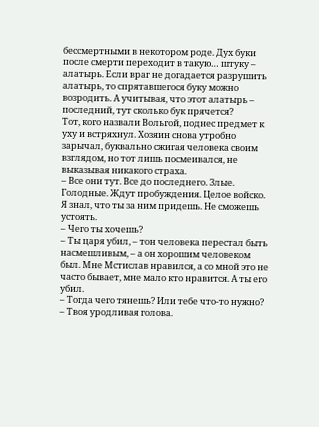бессмертными в некотором роде. Дух буки после смерти переходит в такую… штуку – алатырь. Если враг не догадается разрушить алатырь, то спрятавшегося буку можно возродить. А учитывая, что этот алатырь – последний, тут сколько бук прячется?
Тот, кого назвали Вольгой, поднес предмет к уху и встряхнул. Хозяин снова утробно зарычал, буквально сжигая человека своим взглядом, но тот лишь посмеивался, не выказывая никакого страха.
– Все они тут. Все до последнего. Злые. Голодные. Ждут пробуждения. Целое войско. Я знал, что ты за ним придешь. Не сможешь устоять.
– Чего ты хочешь?
– Ты царя убил, – тон человека перестал быть насмешливым, – а он хорошим человеком был. Мне Мстислав нравился, а со мной это не часто бывает, мне мало кто нравится. А ты его убил.
– Тогда чего тянешь? Или тебе что-то нужно?
– Твоя уродливая голова.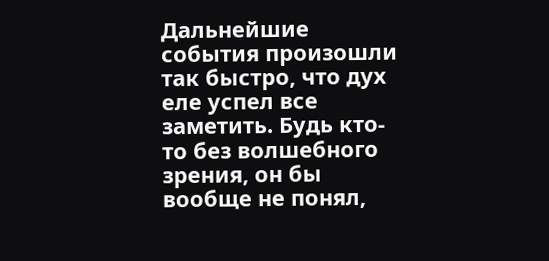Дальнейшие события произошли так быстро, что дух еле успел все заметить. Будь кто-то без волшебного зрения, он бы вообще не понял,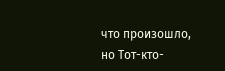что произошло, но Тот-кто-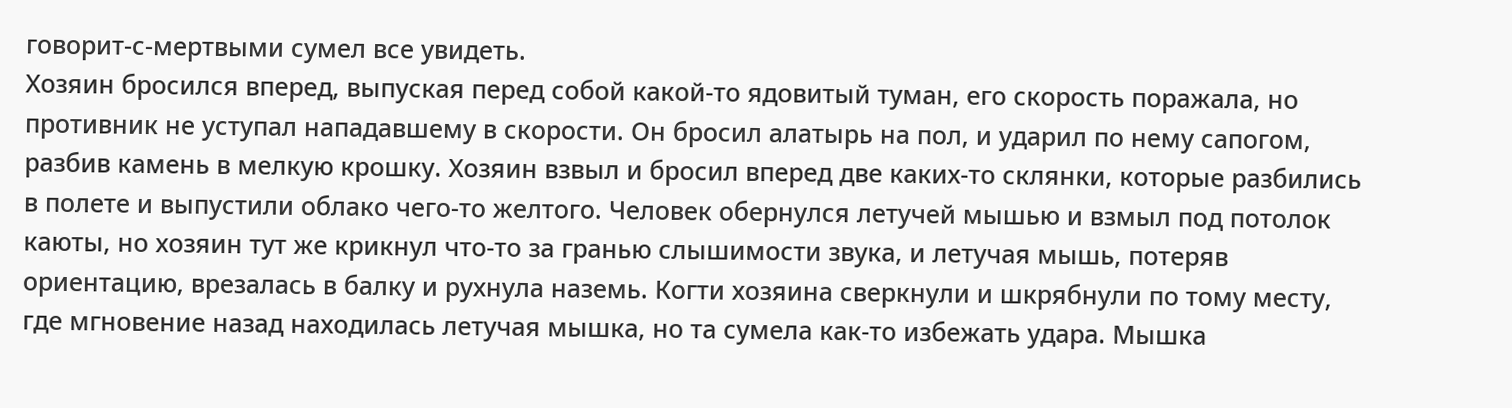говорит-с-мертвыми сумел все увидеть.
Хозяин бросился вперед, выпуская перед собой какой-то ядовитый туман, его скорость поражала, но противник не уступал нападавшему в скорости. Он бросил алатырь на пол, и ударил по нему сапогом, разбив камень в мелкую крошку. Хозяин взвыл и бросил вперед две каких-то склянки, которые разбились в полете и выпустили облако чего-то желтого. Человек обернулся летучей мышью и взмыл под потолок каюты, но хозяин тут же крикнул что-то за гранью слышимости звука, и летучая мышь, потеряв ориентацию, врезалась в балку и рухнула наземь. Когти хозяина сверкнули и шкрябнули по тому месту, где мгновение назад находилась летучая мышка, но та сумела как-то избежать удара. Мышка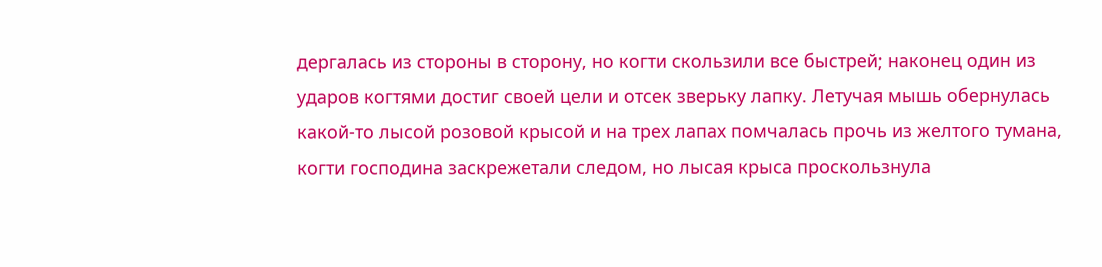дергалась из стороны в сторону, но когти скользили все быстрей; наконец один из ударов когтями достиг своей цели и отсек зверьку лапку. Летучая мышь обернулась какой-то лысой розовой крысой и на трех лапах помчалась прочь из желтого тумана, когти господина заскрежетали следом, но лысая крыса проскользнула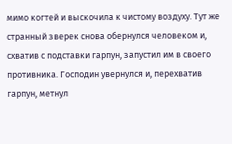мимо когтей и выскочила к чистому воздуху. Тут же странный зверек снова обернулся человеком и, схватив с подставки гарпун, запустил им в своего противника. Господин увернулся и, перехватив гарпун, метнул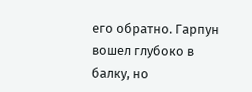его обратно. Гарпун вошел глубоко в балку, но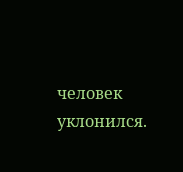человек уклонился.